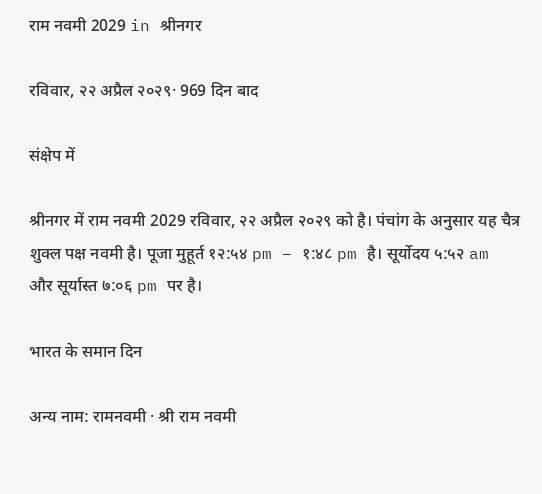राम नवमी 2029 in श्रीनगर

रविवार, २२ अप्रैल २०२९· 969 दिन बाद

संक्षेप में

श्रीनगर में राम नवमी 2029 रविवार, २२ अप्रैल २०२९ को है। पंचांग के अनुसार यह चैत्र शुक्ल पक्ष नवमी है। पूजा मुहूर्त १२:५४ pm – १:४८ pm है। सूर्योदय ५:५२ am और सूर्यास्त ७:०६ pm पर है।

भारत के समान दिन

अन्य नाम: रामनवमी · श्री राम नवमी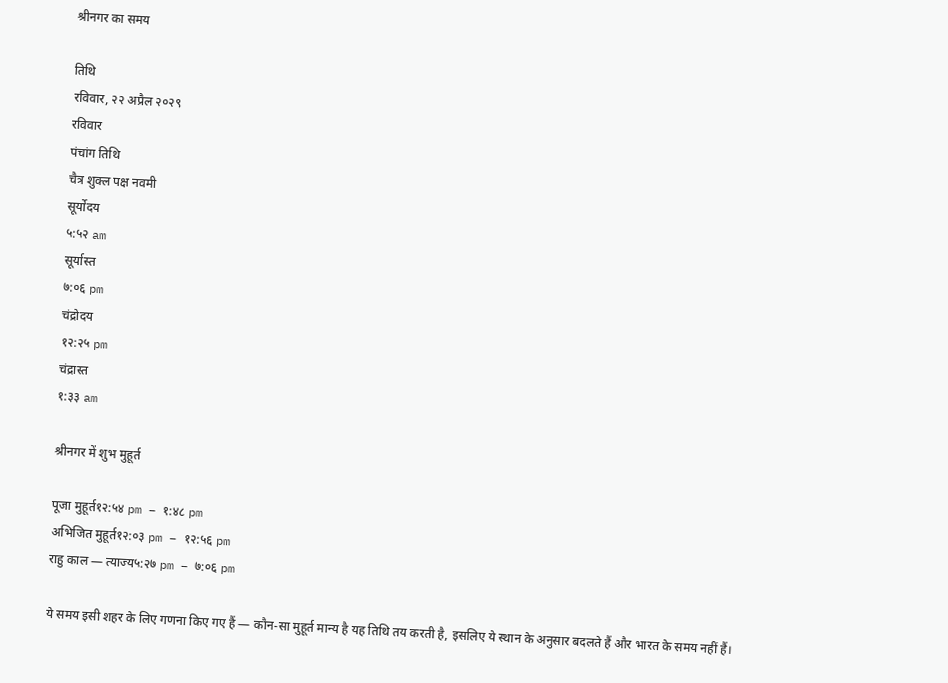श्रीनगर का समय

तिथि
रविवार, २२ अप्रैल २०२९
रविवार
पंचांग तिथि
चैत्र शुक्ल पक्ष नवमी
सूर्योदय
५:५२ am
सूर्यास्त
७:०६ pm
चंद्रोदय
१२:२५ pm
चंद्रास्त
१:३३ am

श्रीनगर में शुभ मुहूर्त

पूजा मुहूर्त१२:५४ pm – १:४८ pm
अभिजित मुहूर्त१२:०३ pm – १२:५६ pm
राहु काल — त्याज्य५:२७ pm – ७:०६ pm

ये समय इसी शहर के लिए गणना किए गए हैं — कौन-सा मुहूर्त मान्य है यह तिथि तय करती है, इसलिए ये स्थान के अनुसार बदलते हैं और भारत के समय नहीं हैं।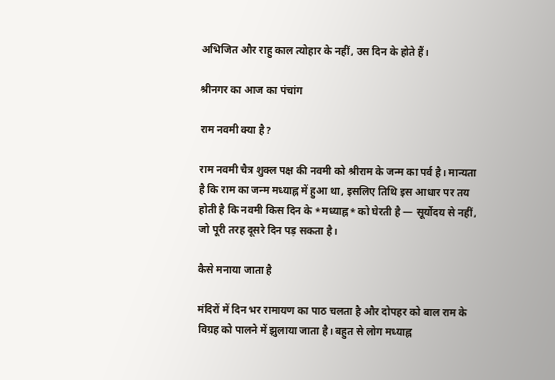अभिजित और राहु काल त्योहार के नहीं, उस दिन के होते हैं।

श्रीनगर का आज का पंचांग

राम नवमी क्या है?

राम नवमी चैत्र शुक्ल पक्ष की नवमी को श्रीराम के जन्म का पर्व है। मान्यता है कि राम का जन्म मध्याह्न में हुआ था, इसलिए तिथि इस आधार पर तय होती है कि नवमी किस दिन के *मध्याह्न* को घेरती है — सूर्योदय से नहीं, जो पूरी तरह दूसरे दिन पड़ सकता है।

कैसे मनाया जाता है

मंदिरों में दिन भर रामायण का पाठ चलता है और दोपहर को बाल राम के विग्रह को पालने में झुलाया जाता है। बहुत से लोग मध्याह्न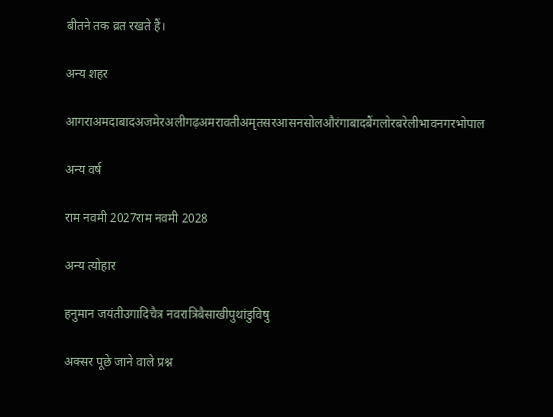बीतने तक व्रत रखते हैं।

अन्य शहर

आगराअमदाबादअजमेरअलीगढ़अमरावतीअमृतसरआसनसोलऔरंगाबादबैंगलोरबरेलीभावनगरभोपाल

अन्य वर्ष

राम नवमी 2027राम नवमी 2028

अन्य त्योहार

हनुमान जयंतीउगादिचैत्र नवरात्रिबैसाखीपुथांडुविषु

अक्सर पूछे जाने वाले प्रश्न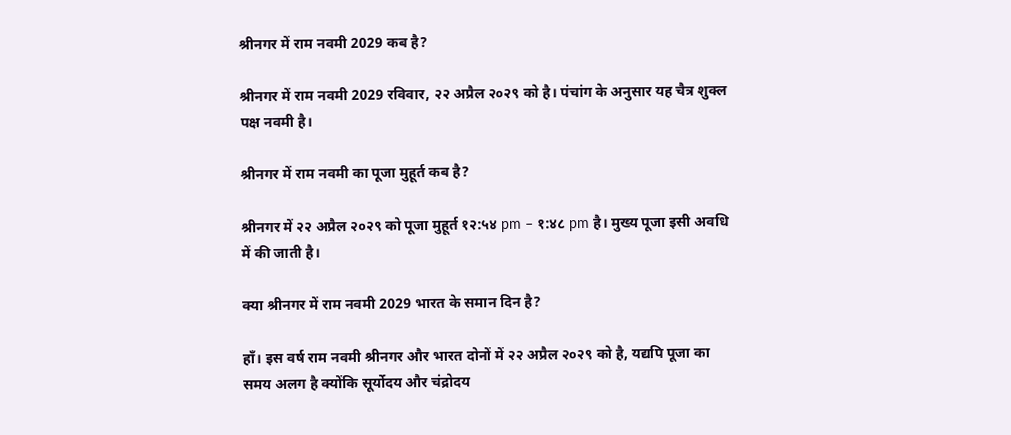श्रीनगर में राम नवमी 2029 कब है?

श्रीनगर में राम नवमी 2029 रविवार, २२ अप्रैल २०२९ को है। पंचांग के अनुसार यह चैत्र शुक्ल पक्ष नवमी है।

श्रीनगर में राम नवमी का पूजा मुहूर्त कब है?

श्रीनगर में २२ अप्रैल २०२९ को पूजा मुहूर्त १२:५४ pm – १:४८ pm है। मुख्य पूजा इसी अवधि में की जाती है।

क्या श्रीनगर में राम नवमी 2029 भारत के समान दिन है?

हाँ। इस वर्ष राम नवमी श्रीनगर और भारत दोनों में २२ अप्रैल २०२९ को है, यद्यपि पूजा का समय अलग है क्योंकि सूर्योदय और चंद्रोदय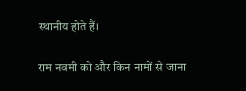स्थानीय होते हैं।

राम नवमी को और किन नामों से जाना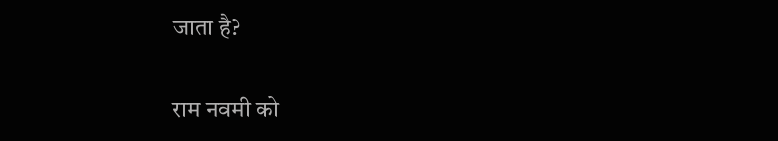जाता है?

राम नवमी को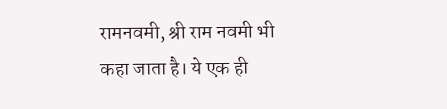रामनवमी, श्री राम नवमी भी कहा जाता है। ये एक ही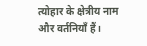त्योहार के क्षेत्रीय नाम और वर्तनियाँ हैं।